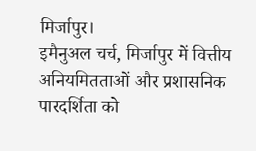मिर्जापुर।
इमैनुअल चर्च, मिर्जापुर में वित्तीय अनियमितताओं और प्रशासनिक पारदर्शिता को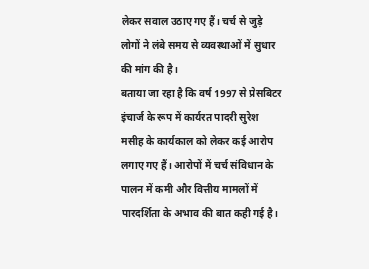लेकर सवाल उठाए गए हैं। चर्च से जुड़े लोगों ने लंबे समय से व्यवस्थाओं में सुधार की मांग की है।
बताया जा रहा है कि वर्ष 1997 से प्रेसबिटर इंचार्ज के रूप में कार्यरत पादरी सुरेश मसीह के कार्यकाल को लेकर कई आरोप लगाए गए हैं। आरोपों में चर्च संविधान के पालन में कमी और वित्तीय मामलों में पारदर्शिता के अभाव की बात कही गई है।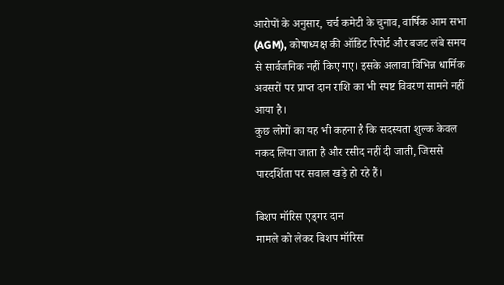आरोपों के अनुसार, चर्च कमेटी के चुनाव, वार्षिक आम सभा (AGM), कोषाध्यक्ष की ऑडिट रिपोर्ट और बजट लंबे समय से सार्वजनिक नहीं किए गए। इसके अलावा विभिन्न धार्मिक अवसरों पर प्राप्त दान राशि का भी स्पष्ट विवरण सामने नहीं आया है।
कुछ लोगों का यह भी कहना है कि सदस्यता शुल्क केवल नकद लिया जाता है और रसीद नहीं दी जाती, जिससे पारदर्शिता पर सवाल खड़े हो रहे हैं।

बिशप मॉरिस एड्गर दान
मामले को लेकर बिशप मॉरिस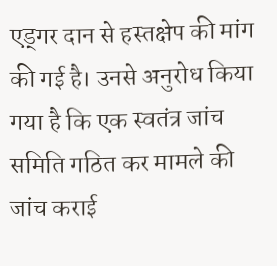एड्गर दान से हस्तक्षेप की मांग की गई है। उनसे अनुरोध किया गया है कि एक स्वतंत्र जांच समिति गठित कर मामले की जांच कराई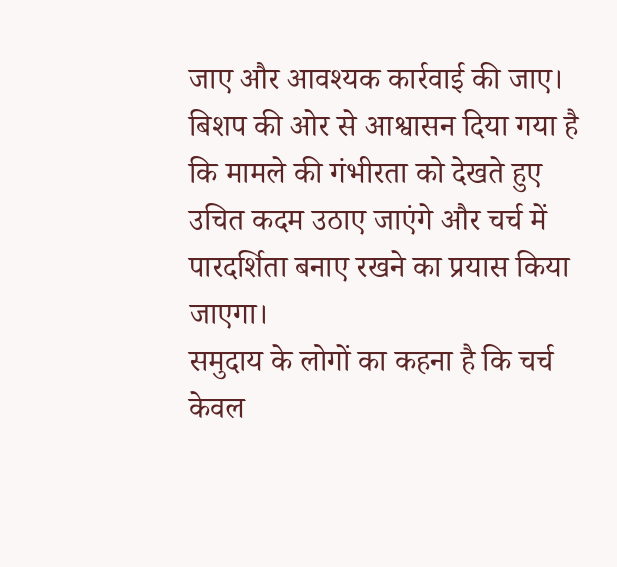जाए और आवश्यक कार्रवाई की जाए।
बिशप की ओर से आश्वासन दिया गया है कि मामले की गंभीरता को देखते हुए उचित कदम उठाए जाएंगे और चर्च में पारदर्शिता बनाए रखने का प्रयास किया जाएगा।
समुदाय के लोगों का कहना है कि चर्च केवल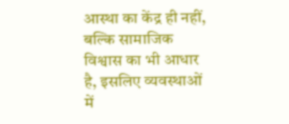आस्था का केंद्र ही नहीं, बल्कि सामाजिक विश्वास का भी आधार है, इसलिए व्यवस्थाओं में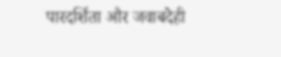पारदर्शिता और जवाबदेही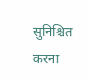सुनिश्चित करना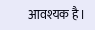आवश्यक है।